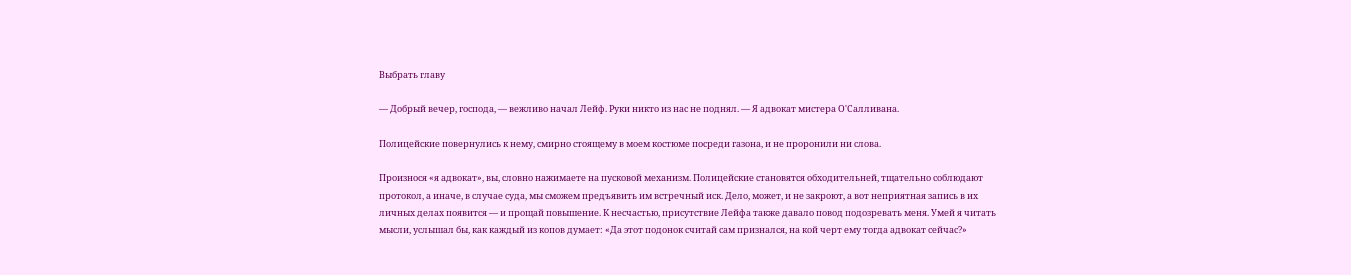Выбрать главу

— Добрый вечер, господа, — вежливо начал Лейф. Руки никто из нас не поднял. — Я адвокат мистера О'Салливана.

Полицейские повернулись к нему, смирно стоящему в моем костюме посреди газона, и не проронили ни слова.

Произнося «я адвокат», вы, словно нажимаете на пусковой механизм. Полицейские становятся обходительней, тщательно соблюдают протокол, а иначе, в случае суда, мы сможем предъявить им встречный иск. Дело, может, и не закроют, а вот неприятная запись в их личных делах появится — и прощай повышение. К несчастью, присутствие Лейфа также давало повод подозревать меня. Умей я читать мысли, услышал бы, как каждый из копов думает: «Да этот подонок считай сам признался, на кой черт ему тогда адвокат сейчас?»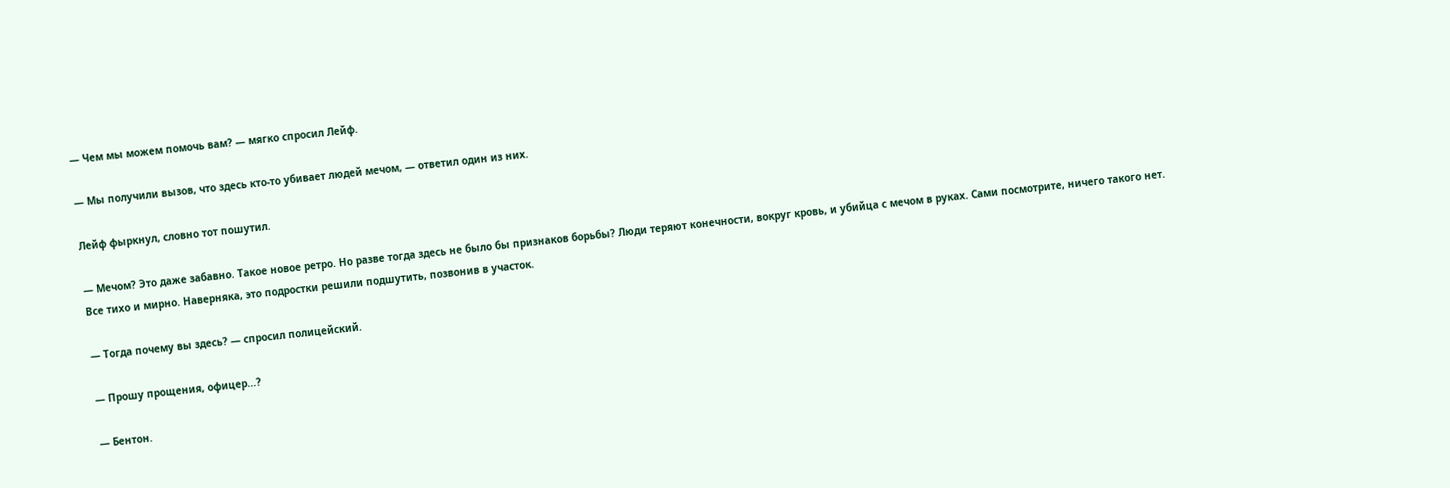— Чем мы можем помочь вам? — мягко спросил Лейф.

— Мы получили вызов, что здесь кто-то убивает людей мечом, — ответил один из них.

Лейф фыркнул, словно тот пошутил.

— Мечом? Это даже забавно. Такое новое ретро. Но разве тогда здесь не было бы признаков борьбы? Люди теряют конечности, вокруг кровь, и убийца с мечом в руках. Сами посмотрите, ничего такого нет. Все тихо и мирно. Наверняка, это подростки решили подшутить, позвонив в участок.

— Тогда почему вы здесь? — спросил полицейский.

— Прошу прощения, офицер...?

— Бентон.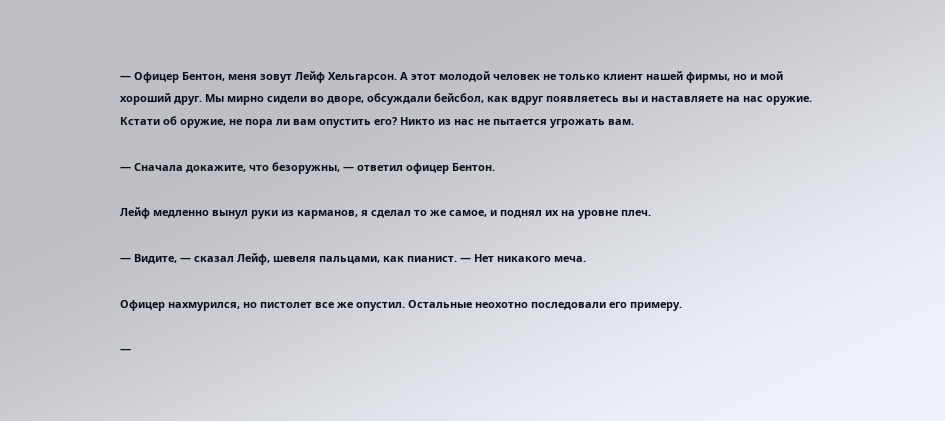— Офицер Бентон, меня зовут Лейф Хельгарсон. А этот молодой человек не только клиент нашей фирмы, но и мой хороший друг. Мы мирно сидели во дворе, обсуждали бейсбол, как вдруг появляетесь вы и наставляете на нас оружие. Кстати об оружие, не пора ли вам опустить его? Никто из нас не пытается угрожать вам.

— Сначала докажите, что безоружны, — ответил офицер Бентон.

Лейф медленно вынул руки из карманов, я сделал то же самое, и поднял их на уровне плеч.

— Видите, — сказал Лейф, шевеля пальцами, как пианист. — Нет никакого меча.

Офицер нахмурился, но пистолет все же опустил. Остальные неохотно последовали его примеру.

—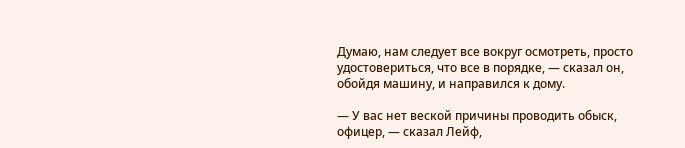Думаю, нам следует все вокруг осмотреть, просто удостовериться, что все в порядке, — сказал он, обойдя машину, и направился к дому.

— У вас нет веской причины проводить обыск, офицер, — сказал Лейф,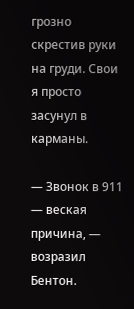грозно скрестив руки на груди. Свои я просто засунул в карманы.

— Звонок в 911 — веская причина, — возразил Бентон.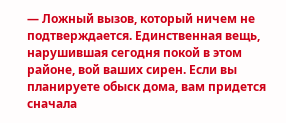— Ложный вызов, который ничем не подтверждается. Единственная вещь, нарушившая сегодня покой в этом районе, вой ваших сирен. Если вы планируете обыск дома, вам придется сначала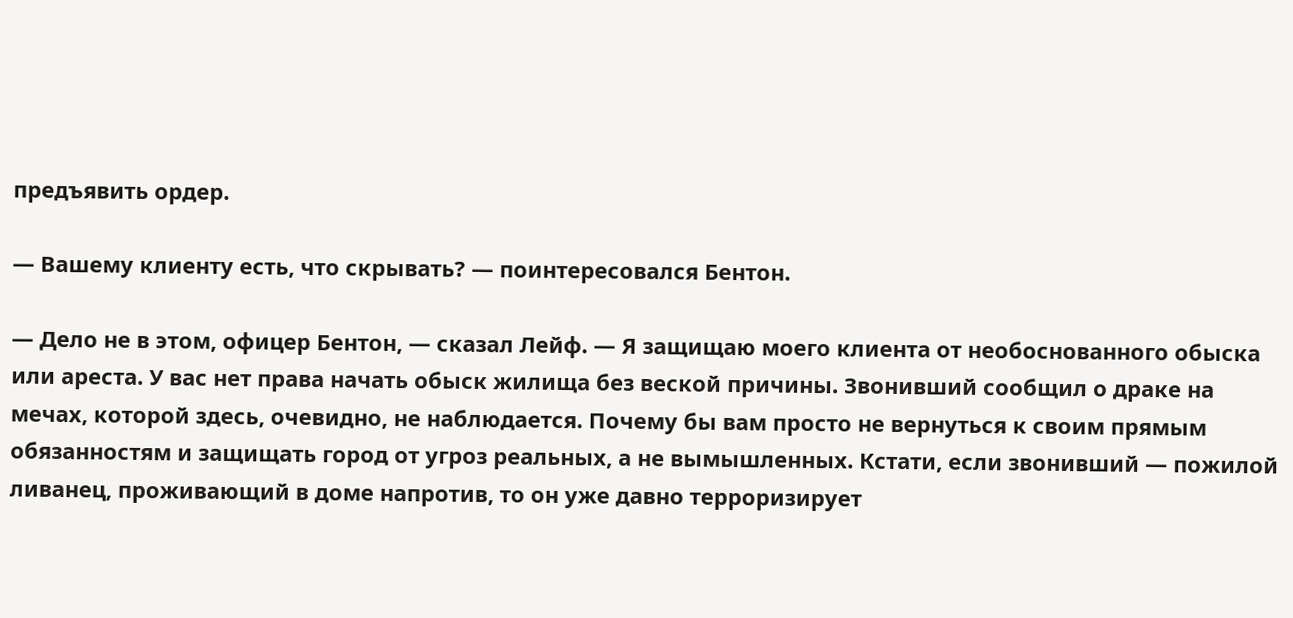предъявить ордер.

— Вашему клиенту есть, что скрывать? — поинтересовался Бентон.

— Дело не в этом, офицер Бентон, — сказал Лейф. — Я защищаю моего клиента от необоснованного обыска или ареста. У вас нет права начать обыск жилища без веской причины. Звонивший сообщил о драке на мечах, которой здесь, очевидно, не наблюдается. Почему бы вам просто не вернуться к своим прямым обязанностям и защищать город от угроз реальных, а не вымышленных. Кстати, если звонивший — пожилой ливанец, проживающий в доме напротив, то он уже давно терроризирует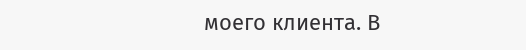моего клиента. В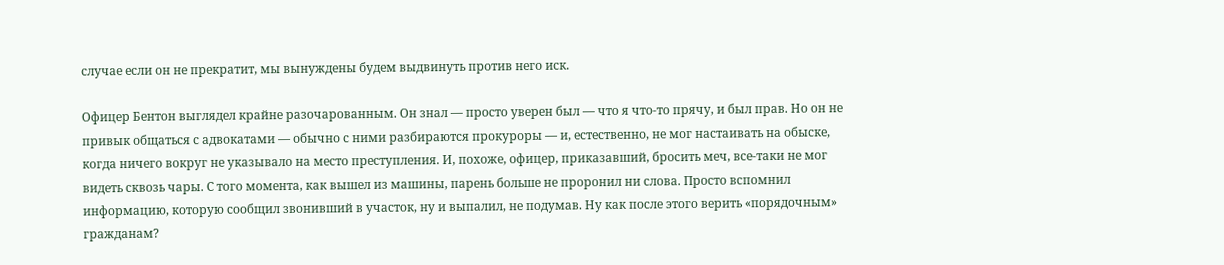случае если он не прекратит, мы вынуждены будем выдвинуть против него иск.

Офицер Бентон выглядел крайне разочарованным. Он знал — просто уверен был — что я что-то прячу, и был прав. Но он не привык общаться с адвокатами — обычно с ними разбираются прокуроры — и, естественно, не мог настаивать на обыске, когда ничего вокруг не указывало на место преступления. И, похоже, офицер, приказавший, бросить меч, все-таки не мог видеть сквозь чары. С того момента, как вышел из машины, парень больше не проронил ни слова. Просто вспомнил информацию, которую сообщил звонивший в участок, ну и выпалил, не подумав. Ну как после этого верить «порядочным» гражданам?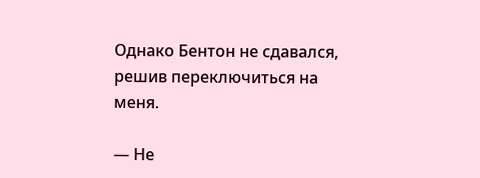Однако Бентон не сдавался, решив переключиться на меня.

— Не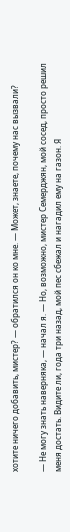хотите ничего добавить, мистер? — обратился он ко мне. — Может, знаете, почему нас вызвали?

— Не могу знать наверняка, — начал я. — Но, возможно, мистер Семерджян, мой сосед, просто решил меня достать. Видите ли, года три назад, мой пес сбежал и нагадил ему на газон. Я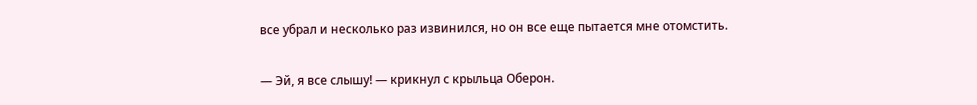все убрал и несколько раз извинился, но он все еще пытается мне отомстить.

— Эй, я все слышу! — крикнул с крыльца Оберон.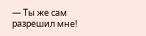— Ты же сам разрешил мне!